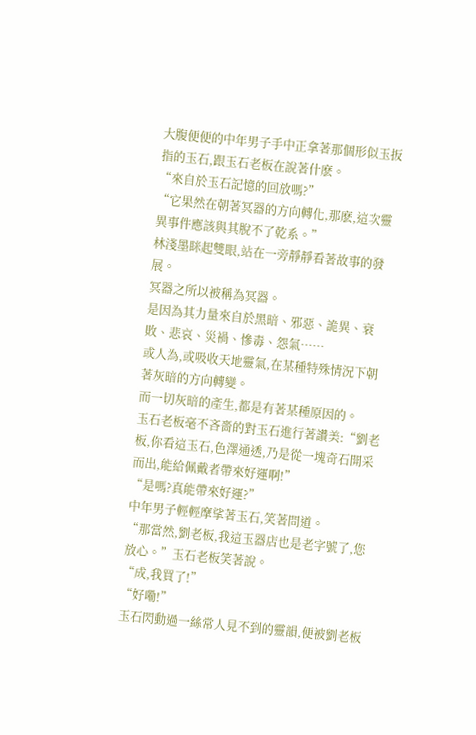大腹便便的中年男子手中正拿著那個形似玉扳指的玉石,跟玉石老板在說著什麽。
“來自於玉石記憶的回放嗎?”
“它果然在朝著冥器的方向轉化,那麽,這次靈異事件應該與其脫不了乾系。”
林淺墨眯起雙眼,站在一旁靜靜看著故事的發展。
冥器之所以被稱為冥器。
是因為其力量來自於黑暗、邪惡、詭異、衰敗、悲哀、災禍、慘毒、怨氣……
或人為,或吸收天地靈氣,在某種特殊情況下朝著灰暗的方向轉變。
而一切灰暗的產生,都是有著某種原因的。
玉石老板毫不吝嗇的對玉石進行著讚美:“劉老板,你看這玉石,色澤通透,乃是從一塊奇石開采而出,能給佩戴者帶來好運啊!”
“是嗎?真能帶來好運?”
中年男子輕輕摩挲著玉石,笑著問道。
“那當然,劉老板,我這玉器店也是老字號了,您放心。”玉石老板笑著說。
“成,我買了!”
“好嘞!”
玉石閃動過一絲常人見不到的靈韻,便被劉老板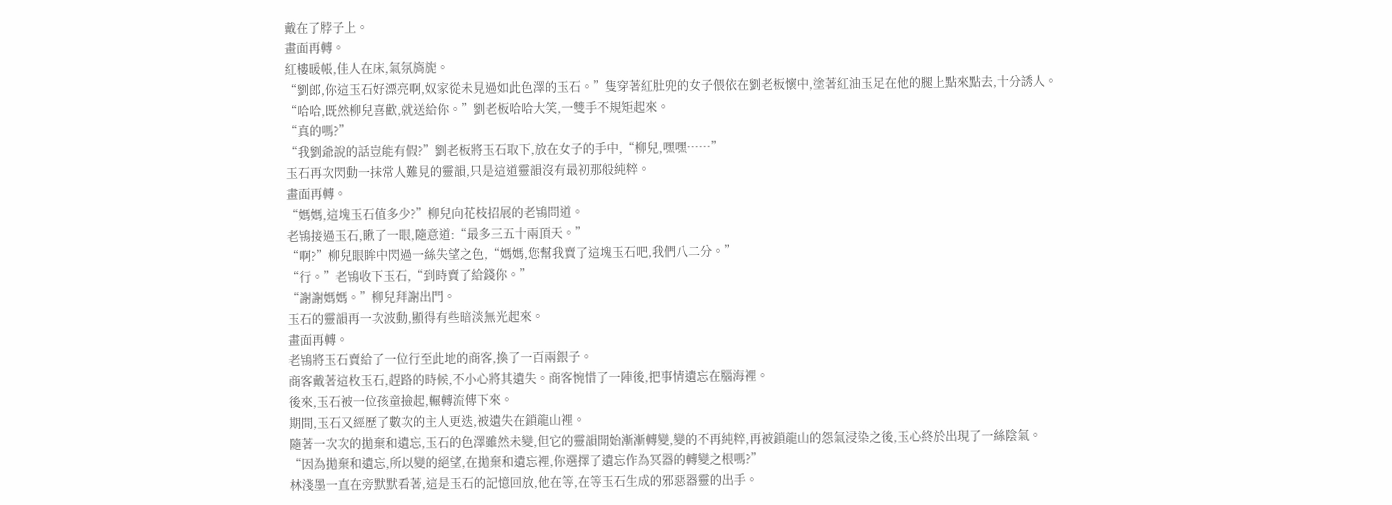戴在了脖子上。
畫面再轉。
紅樓暖帳,佳人在床,氣氛旖旎。
“劉郎,你這玉石好漂亮啊,奴家從未見過如此色澤的玉石。”隻穿著紅肚兜的女子偎依在劉老板懷中,塗著紅油玉足在他的腿上點來點去,十分誘人。
“哈哈,既然柳兒喜歡,就送給你。”劉老板哈哈大笑,一雙手不規矩起來。
“真的嗎?”
“我劉爺說的話豈能有假?”劉老板將玉石取下,放在女子的手中,“柳兒,嘿嘿……”
玉石再次閃動一抹常人難見的靈韻,只是這道靈韻沒有最初那般純粹。
畫面再轉。
“媽媽,這塊玉石值多少?”柳兒向花枝招展的老鴇問道。
老鴇接過玉石,瞅了一眼,隨意道:“最多三五十兩頂天。”
“啊?”柳兒眼眸中閃過一絲失望之色,“媽媽,您幫我賣了這塊玉石吧,我們八二分。”
“行。”老鴇收下玉石,“到時賣了給錢你。”
“謝謝媽媽。”柳兒拜謝出門。
玉石的靈韻再一次波動,顯得有些暗淡無光起來。
畫面再轉。
老鴇將玉石賣給了一位行至此地的商客,換了一百兩銀子。
商客戴著這枚玉石,趕路的時候,不小心將其遺失。商客惋惜了一陣後,把事情遺忘在腦海裡。
後來,玉石被一位孩童撿起,輾轉流傳下來。
期間,玉石又經歷了數次的主人更迭,被遺失在鎖龍山裡。
隨著一次次的拋棄和遺忘,玉石的色澤雖然未變,但它的靈韻開始漸漸轉變,變的不再純粹,再被鎖龍山的怨氣浸染之後,玉心終於出現了一絲陰氣。
“因為拋棄和遺忘,所以變的絕望,在拋棄和遺忘裡,你選擇了遺忘作為冥器的轉變之根嗎?”
林淺墨一直在旁默默看著,這是玉石的記憶回放,他在等,在等玉石生成的邪惡器靈的出手。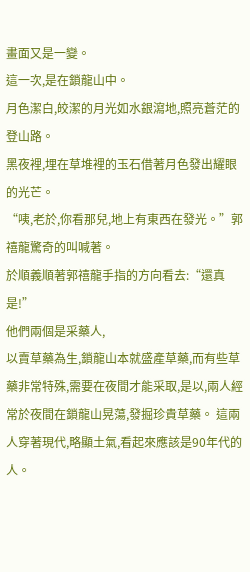畫面又是一變。
這一次,是在鎖龍山中。
月色潔白,皎潔的月光如水銀瀉地,照亮蒼茫的登山路。
黑夜裡,埋在草堆裡的玉石借著月色發出耀眼的光芒。
“咦,老於,你看那兒,地上有東西在發光。”郭禧龍驚奇的叫喊著。
於順義順著郭禧龍手指的方向看去:“還真是!”
他們兩個是采藥人,
以賣草藥為生,鎖龍山本就盛產草藥,而有些草藥非常特殊,需要在夜間才能采取,是以,兩人經常於夜間在鎖龍山晃蕩,發掘珍貴草藥。 這兩人穿著現代,略顯土氣,看起來應該是90年代的人。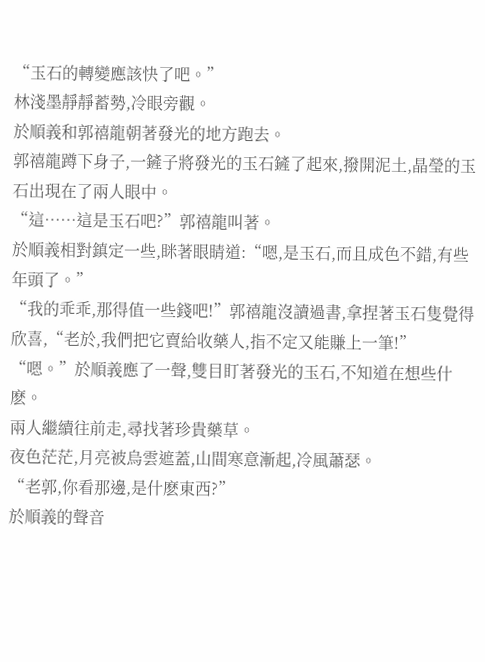“玉石的轉變應該快了吧。”
林淺墨靜靜蓄勢,冷眼旁觀。
於順義和郭禧龍朝著發光的地方跑去。
郭禧龍蹲下身子,一鏟子將發光的玉石鏟了起來,撥開泥土,晶瑩的玉石出現在了兩人眼中。
“這……這是玉石吧?”郭禧龍叫著。
於順義相對鎮定一些,眯著眼睛道:“嗯,是玉石,而且成色不錯,有些年頭了。”
“我的乖乖,那得值一些錢吧!”郭禧龍沒讀過書,拿捏著玉石隻覺得欣喜,“老於,我們把它賣給收藥人,指不定又能賺上一筆!”
“嗯。”於順義應了一聲,雙目盯著發光的玉石,不知道在想些什麽。
兩人繼續往前走,尋找著珍貴藥草。
夜色茫茫,月亮被烏雲遮蓋,山間寒意漸起,冷風蕭瑟。
“老郭,你看那邊,是什麽東西?”
於順義的聲音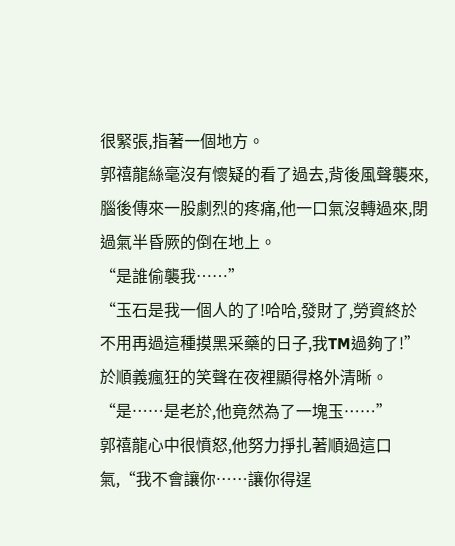很緊張,指著一個地方。
郭禧龍絲毫沒有懷疑的看了過去,背後風聲襲來, 腦後傳來一股劇烈的疼痛,他一口氣沒轉過來,閉過氣半昏厥的倒在地上。
“是誰偷襲我……”
“玉石是我一個人的了!哈哈,發財了,勞資終於不用再過這種摸黑采藥的日子,我TM過夠了!”於順義瘋狂的笑聲在夜裡顯得格外清晰。
“是……是老於,他竟然為了一塊玉……”
郭禧龍心中很憤怒,他努力掙扎著順過這口氣,“我不會讓你……讓你得逞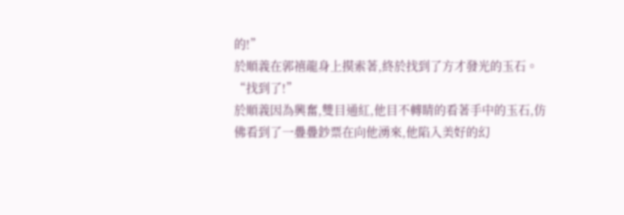的!”
於順義在郭禧龍身上摸索著,終於找到了方才發光的玉石。
“找到了!”
於順義因為興奮,雙目通紅,他目不轉睛的看著手中的玉石,仿佛看到了一疊疊鈔票在向他湧來,他陷入美好的幻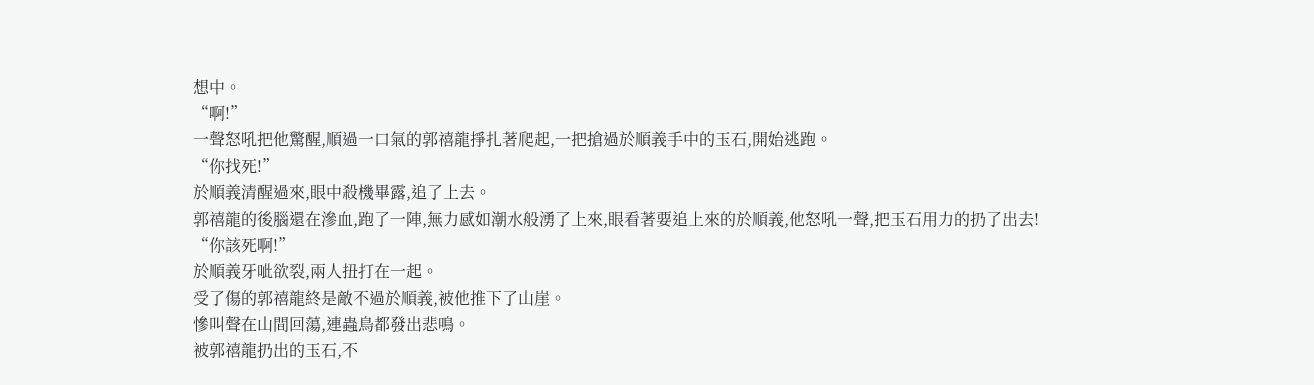想中。
“啊!”
一聲怒吼把他驚醒,順過一口氣的郭禧龍掙扎著爬起,一把搶過於順義手中的玉石,開始逃跑。
“你找死!”
於順義清醒過來,眼中殺機畢露,追了上去。
郭禧龍的後腦還在滲血,跑了一陣,無力感如潮水般湧了上來,眼看著要追上來的於順義,他怒吼一聲,把玉石用力的扔了出去!
“你該死啊!”
於順義牙呲欲裂,兩人扭打在一起。
受了傷的郭禧龍終是敵不過於順義,被他推下了山崖。
慘叫聲在山間回蕩,連蟲鳥都發出悲鳴。
被郭禧龍扔出的玉石,不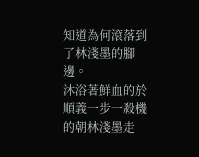知道為何滾落到了林淺墨的腳邊。
沐浴著鮮血的於順義一步一殺機的朝林淺墨走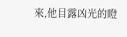來,他目露凶光的瞪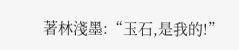著林淺墨:“玉石,是我的!”